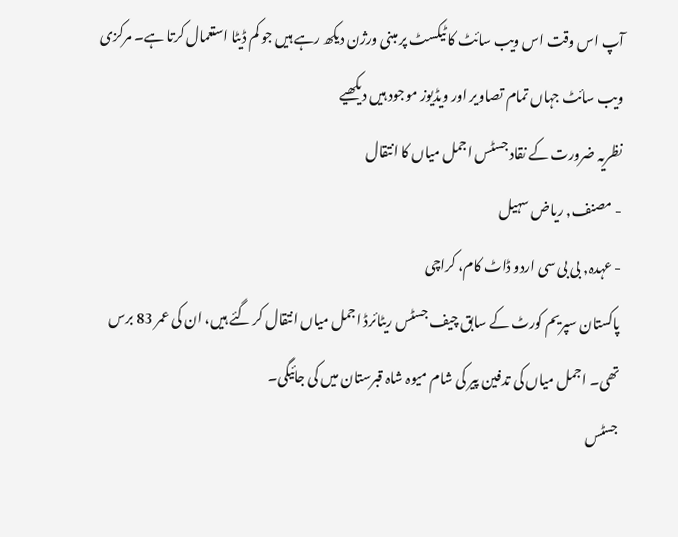آپ اس وقت اس ویب سائٹ کا ٹیکسٹ پر مبنی ورژن دیکھ رہے ہیں جو کم ڈیٹا استعمال کرتا ہے۔ مرکزی ویب سائٹ جہاں تمام تصاویر اور ویڈیوز موجود ہیں دیکھیے
نظریہ ضرورت کے نقاد جسٹس اجمل میاں کا انتقال
- مصنف, ریاض سہیل
- عہدہ, بی بی سی اردو ڈاٹ کام، کراچی
پاکستان سپریم کورٹ کے سابق چیف جسٹس ریٹائرڈ اجمل میاں انتقال کر گئے ہیں، ان کی عمر 83 برس تھی۔ اجمل میاں کی تدفین پیر کی شام میوہ شاہ قبرستان میں کی جائیگی۔
جسٹس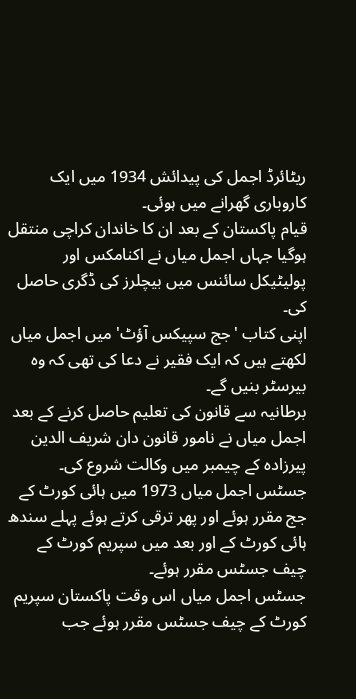ریٹائرڈ اجمل کی پیدائش 1934 میں ایک کاروباری گھرانے میں ہوئی۔
قیام پاکستان کے بعد ان کا خاندان کراچی منتقل ہوگیا جہاں اجمل میاں نے اکنامکس اور پولیٹیکل سائنس میں بیچلرز کی ڈگری حاصل کی۔
اپنی کتاب 'جج سپیکس آؤٹ' میں اجمل میاں لکھتے ہیں کہ ایک فقیر نے دعا کی تھی کہ وہ بیرسٹر بنیں گے۔
برطانیہ سے قانون کی تعلیم حاصل کرنے کے بعد اجمل میاں نے نامور قانون دان شریف الدین پیرزادہ کے چیمبر میں وکالت شروع کی۔
جسٹس اجمل میاں 1973 میں ہائی کورٹ کے جج مقرر ہوئے اور پھر ترقی کرتے ہوئے پہلے سندھ ہائی کورٹ کے اور بعد میں سپریم کورٹ کے چیف جسٹس مقرر ہوئے۔
جسٹس اجمل میاں اس وقت پاکستان سپریم کورٹ کے چیف جسٹس مقرر ہوئے جب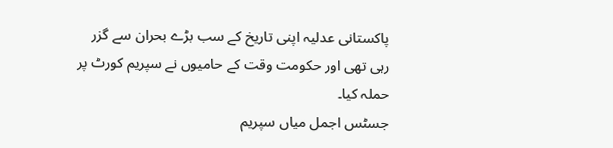پاکستانی عدلیہ اپنی تاریخ کے سب بڑے بحران سے گزر رہی تھی اور حکومت وقت کے حامیوں نے سپریم کورٹ پر حملہ کیا۔
جسٹس اجمل میاں سپریم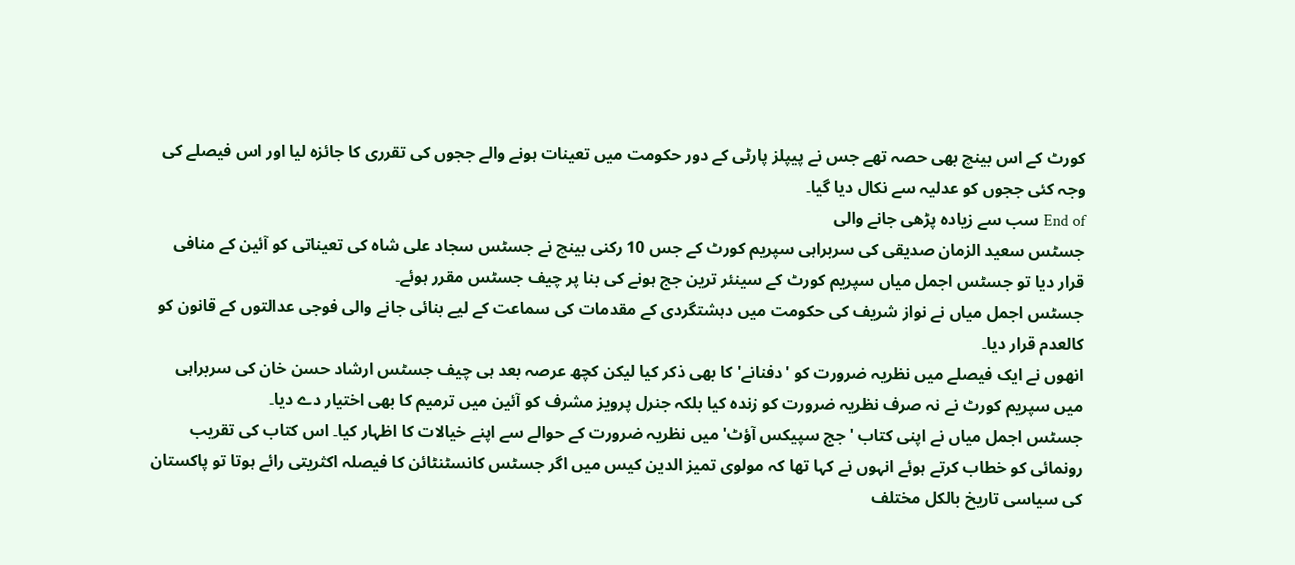کورٹ کے اس بینچ بھی حصہ تھے جس نے پیپلز پارٹی کے دور حکومت میں تعینات ہونے والے ججوں کی تقرری کا جائزہ لیا اور اس فیصلے کی وجہ کئی ججوں کو عدلیہ سے نکال دیا گیا۔
End of سب سے زیادہ پڑھی جانے والی
جسٹس سعید الزمان صدیقی کی سربراہی سپریم کورٹ کے جس 10 رکنی بینچ نے جسٹس سجاد علی شاہ کی تعیناتی کو آئین کے منافی قرار دیا تو جسٹس اجمل میاں سپریم کورٹ کے سینئر ترین جج ہونے کی بنا پر چیف جسٹس مقرر ہوئے۔
جسٹس اجمل میاں نے نواز شریف کی حکومت میں دہشتگردی کے مقدمات کی سماعت کے لیے بنائی جانے والی فوجی عدالتوں کے قانون کو کالعدم قرار دیا۔
انھوں نے ایک فیصلے میں نظریہ ضرورت کو 'دفنانے' کا بھی ذکر کیا لیکن کچھ عرصہ بعد ہی چیف جسٹس ارشاد حسن خان کی سربراہی میں سپریم کورٹ نے نہ صرف نظریہ ضرورت کو زندہ کیا بلکہ جنرل پرویز مشرف کو آئین میں ترمیم کا بھی اختیار دے دیا۔
جسٹس اجمل میاں نے اپنی کتاب 'جج سپیکس آؤٹ' میں نظریہ ضرورت کے حوالے سے اپنے خیالات کا اظہار کیا۔ اس کتاب کی تقریب رونمائی کو خطاب کرتے ہوئے انہوں نے کہا تھا کہ مولوی تمیز الدین کیس میں اگر جسٹس کانسٹنٹائن کا فیصلہ اکثریتی رائے ہوتا تو پاکستان کی سیاسی تاریخ بالکل مختلف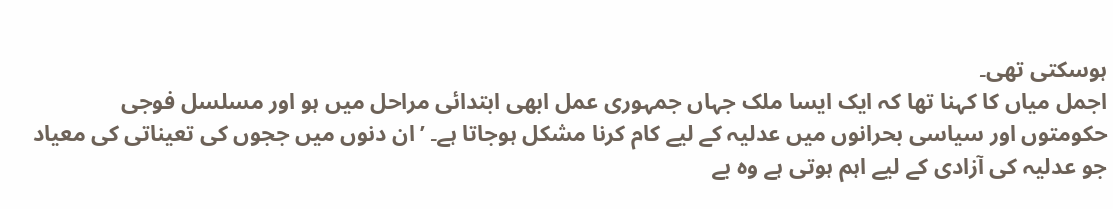ہوسکتی تھی۔
اجمل میاں کا کہنا تھا کہ ایک ایسا ملک جہاں جمہوری عمل ابھی ابتدائی مراحل میں ہو اور مسلسل فوجی حکومتوں اور سیاسی بحرانوں میں عدلیہ کے لیے کام کرنا مشکل ہوجاتا ہے۔ ’ان دنوں میں ججوں کی تعیناتی کی معیاد جو عدلیہ کی آزادی کے لیے اہم ہوتی ہے وہ بے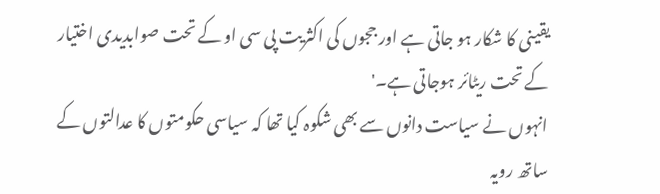یقینی کا شکار ہو جاتی ہے اور ججوں کی اکثریت پی سی او کے تحت صوابدیدی اختیار کے تحت ریٹائر ہوجاتی ہے۔'
انہوں نے سیاست دانوں سے بھی شکوہ کیا تھا کہ سیاسی حکومتوں کا عدالتوں کے ساتھ رویہ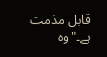قابل مذمت ہے۔"وہ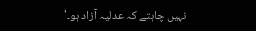نہیں چاہتے کہ عدلیہ آزاد ہو۔'